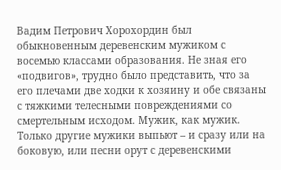Вадим Петрович Хорохордин был обыкновенным деревенским мужиком с восемью классами образования. Не зная его «подвигов», трудно было представить, что за его плечами две ходки к хозяину и обе связаны с тяжкими телесными повреждениями со смертельным исходом. Мужик, как мужик. Только другие мужики выпьют – и сразу или на боковую, или песни орут с деревенскими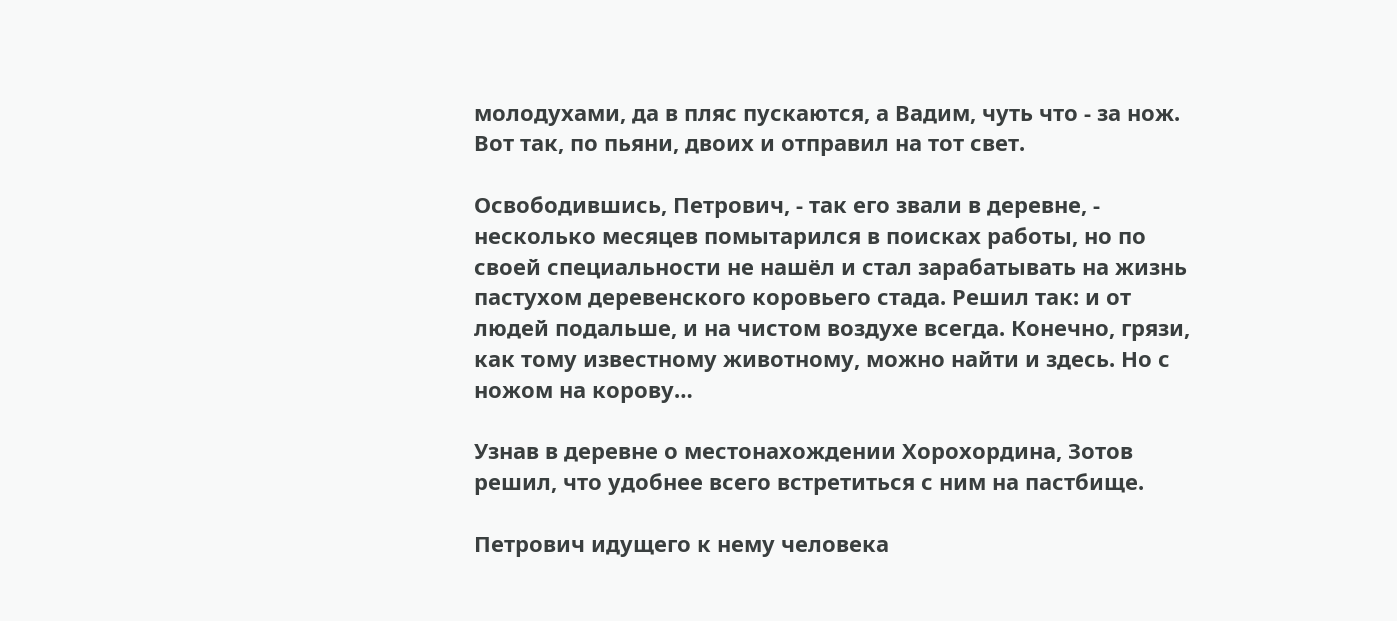молодухами, да в пляс пускаются, а Вадим, чуть что - за нож. Вот так, по пьяни, двоих и отправил на тот свет.

Освободившись, Петрович, - так его звали в деревне, - несколько месяцев помытарился в поисках работы, но по своей специальности не нашёл и стал зарабатывать на жизнь пастухом деревенского коровьего стада. Решил так: и от людей подальше, и на чистом воздухе всегда. Конечно, грязи, как тому известному животному, можно найти и здесь. Но с ножом на корову…

Узнав в деревне о местонахождении Хорохордина, Зотов решил, что удобнее всего встретиться с ним на пастбище.

Петрович идущего к нему человека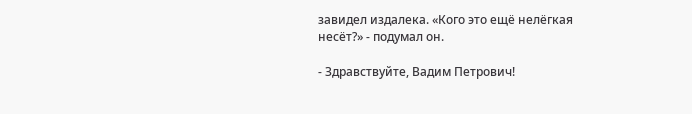завидел издалека. «Кого это ещё нелёгкая несёт?» - подумал он.

- Здравствуйте, Вадим Петрович!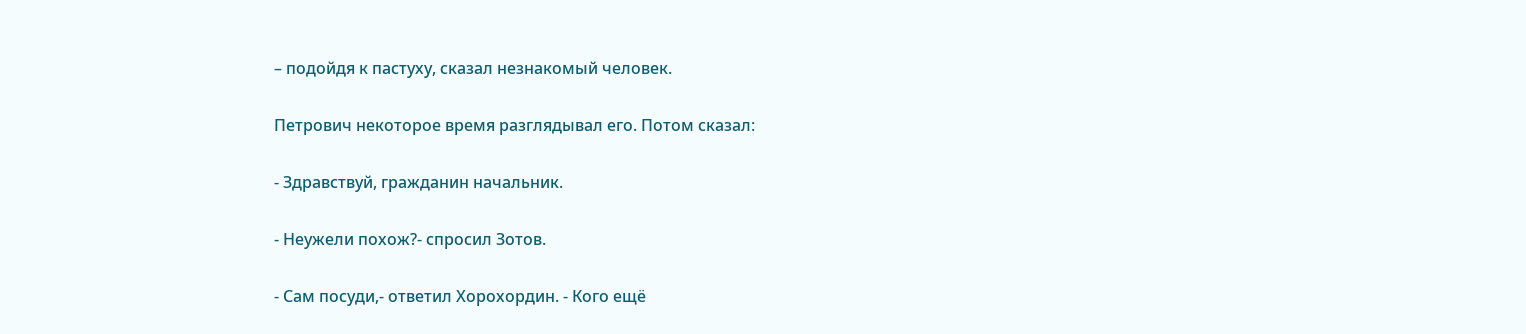– подойдя к пастуху, сказал незнакомый человек.

Петрович некоторое время разглядывал его. Потом сказал:

- Здравствуй, гражданин начальник.

- Неужели похож?- спросил Зотов.

- Сам посуди,- ответил Хорохордин. - Кого ещё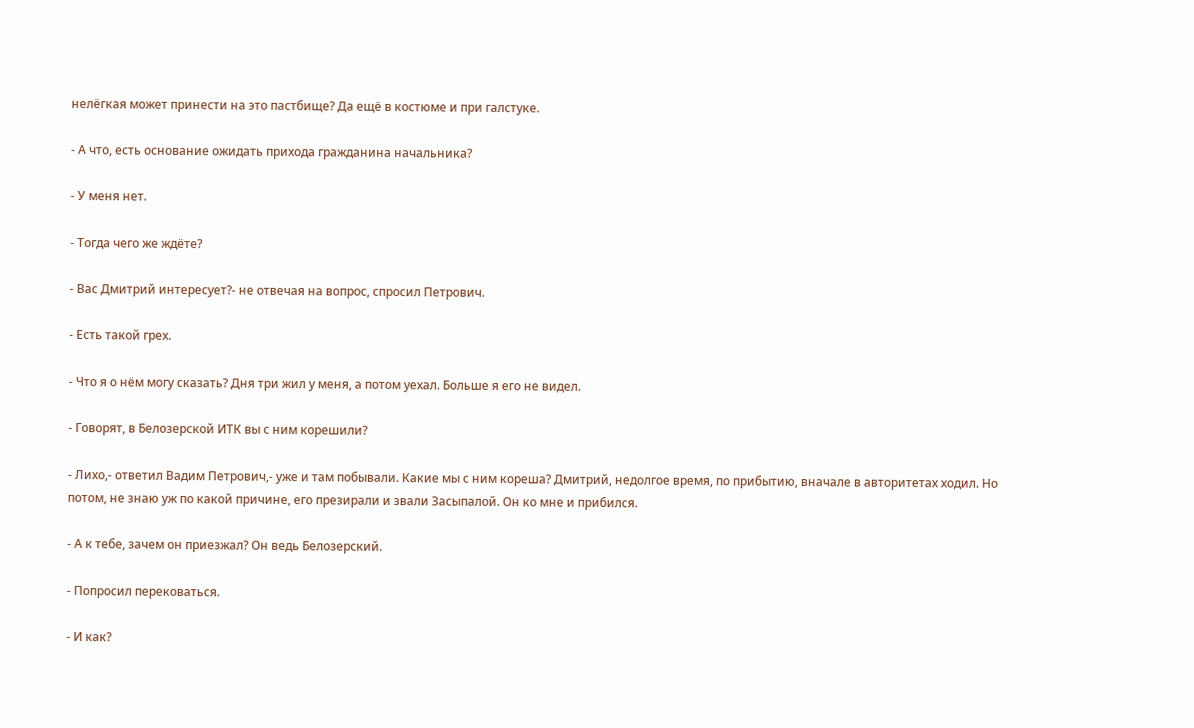нелёгкая может принести на это пастбище? Да ещё в костюме и при галстуке.

- А что, есть основание ожидать прихода гражданина начальника?

- У меня нет.

- Тогда чего же ждёте?

- Вас Дмитрий интересует?- не отвечая на вопрос, спросил Петрович.

- Есть такой грех.

- Что я о нём могу сказать? Дня три жил у меня, а потом уехал. Больше я его не видел.

- Говорят, в Белозерской ИТК вы с ним корешили?

- Лихо,- ответил Вадим Петрович,- уже и там побывали. Какие мы с ним кореша? Дмитрий, недолгое время, по прибытию, вначале в авторитетах ходил. Но потом, не знаю уж по какой причине, его презирали и звали Засыпалой. Он ко мне и прибился.

- А к тебе, зачем он приезжал? Он ведь Белозерский.

- Попросил перековаться.

- И как?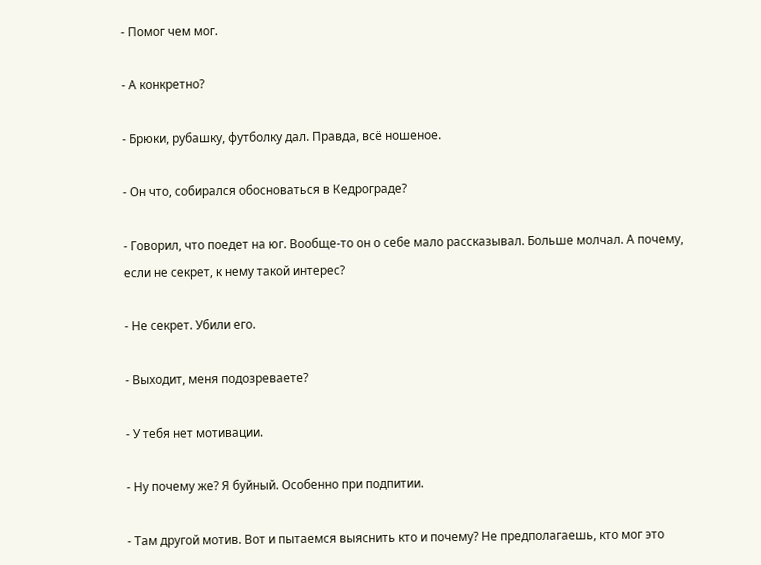- Помог чем мог.

- А конкретно?

- Брюки, рубашку, футболку дал. Правда, всё ношеное.

- Он что, собирался обосноваться в Кедрограде?

- Говорил, что поедет на юг. Вообще-то он о себе мало рассказывал. Больше молчал. А почему, если не секрет, к нему такой интерес?

- Не секрет. Убили его.

- Выходит, меня подозреваете?

- У тебя нет мотивации.

- Ну почему же? Я буйный. Особенно при подпитии.

- Там другой мотив. Вот и пытаемся выяснить кто и почему? Не предполагаешь, кто мог это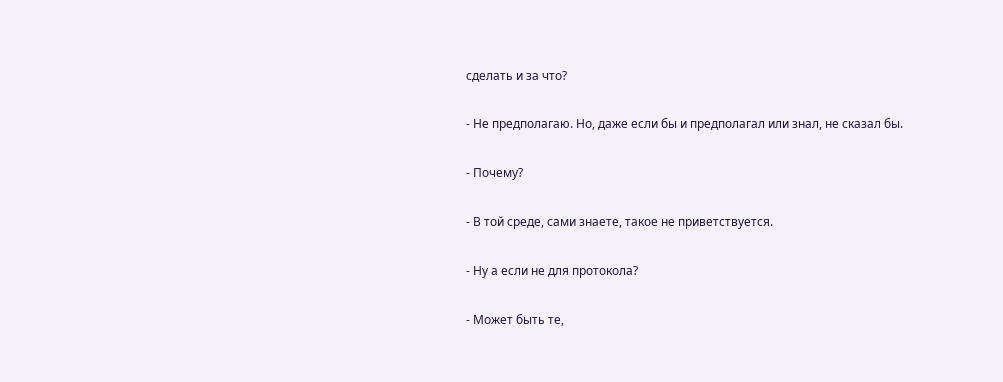сделать и за что?

- Не предполагаю. Но, даже если бы и предполагал или знал, не сказал бы.

- Почему?

- В той среде, сами знаете, такое не приветствуется.

- Ну а если не для протокола?

- Может быть те,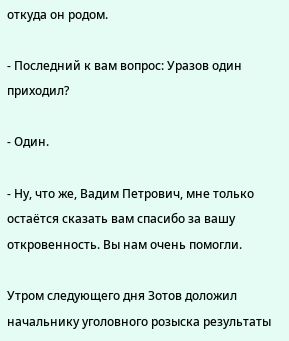откуда он родом.

- Последний к вам вопрос: Уразов один приходил?

- Один.

- Ну, что же, Вадим Петрович, мне только остаётся сказать вам спасибо за вашу откровенность. Вы нам очень помогли.

Утром следующего дня Зотов доложил начальнику уголовного розыска результаты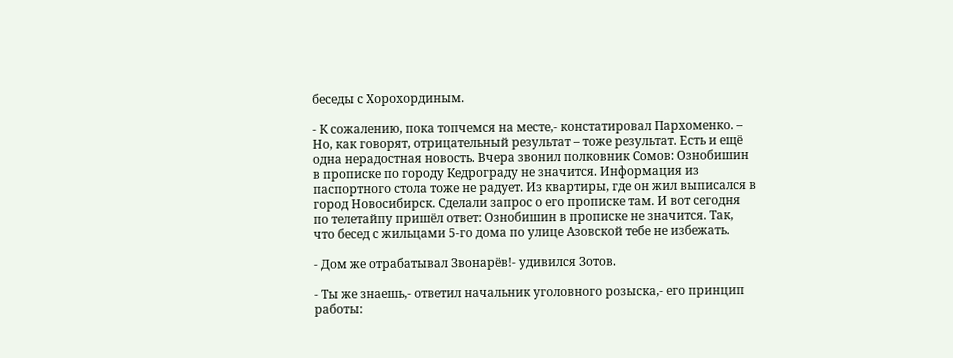беседы с Хорохординым.

- К сожалению, пока топчемся на месте,- констатировал Пархоменко. – Но, как говорят, отрицательный результат – тоже результат. Есть и ещё одна нерадостная новость. Вчера звонил полковник Сомов: Ознобишин в прописке по городу Кедрограду не значится. Информация из паспортного стола тоже не радует. Из квартиры, где он жил выписался в город Новосибирск. Сделали запрос о его прописке там. И вот сегодня по телетайпу пришёл ответ: Ознобишин в прописке не значится. Так, что бесед с жильцами 5-го дома по улице Азовской тебе не избежать.

- Дом же отрабатывал Звонарёв!- удивился Зотов.

- Ты же знаешь,- ответил начальник уголовного розыска,- его принцип работы: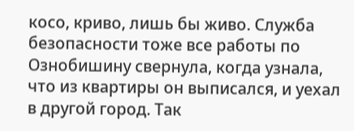косо, криво, лишь бы живо. Служба безопасности тоже все работы по Ознобишину свернула, когда узнала, что из квартиры он выписался, и уехал в другой город. Так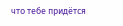что тебе придётся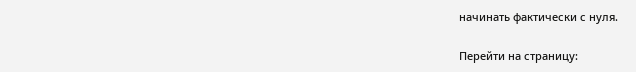начинать фактически с нуля.

Перейти на страницу: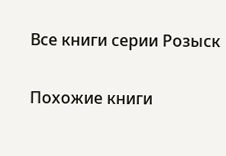Все книги серии Розыск

Похожие книги